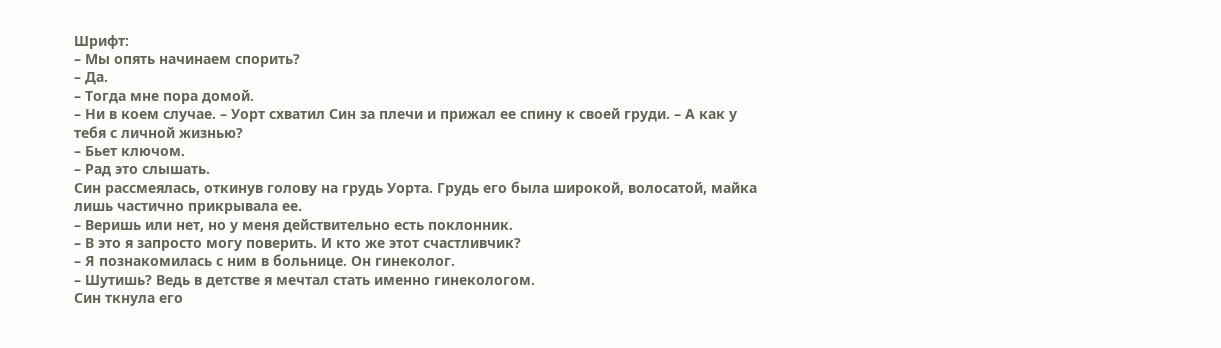Шрифт:
– Мы опять начинаем спорить?
– Да.
– Тогда мне пора домой.
– Ни в коем случае. – Уорт схватил Син за плечи и прижал ее спину к своей груди. – А как у тебя с личной жизнью?
– Бьет ключом.
– Рад это слышать.
Син рассмеялась, откинув голову на грудь Уорта. Грудь его была широкой, волосатой, майка лишь частично прикрывала ее.
– Веришь или нет, но у меня действительно есть поклонник.
– В это я запросто могу поверить. И кто же этот счастливчик?
– Я познакомилась с ним в больнице. Он гинеколог.
– Шутишь? Ведь в детстве я мечтал стать именно гинекологом.
Син ткнула его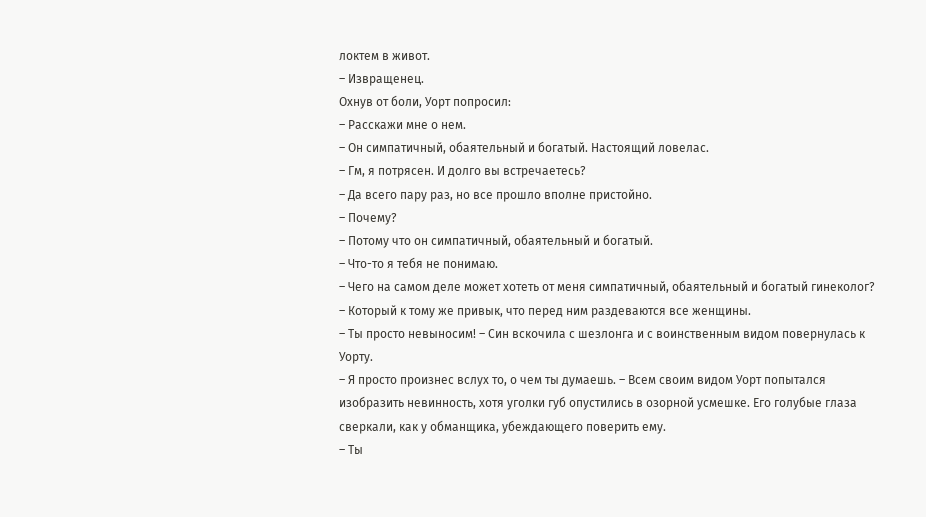локтем в живот.
– Извращенец.
Охнув от боли, Уорт попросил:
– Расскажи мне о нем.
– Он симпатичный, обаятельный и богатый. Настоящий ловелас.
– Гм, я потрясен. И долго вы встречаетесь?
– Да всего пару раз, но все прошло вполне пристойно.
– Почему?
– Потому что он симпатичный, обаятельный и богатый.
– Что-то я тебя не понимаю.
– Чего на самом деле может хотеть от меня симпатичный, обаятельный и богатый гинеколог?
– Который к тому же привык, что перед ним раздеваются все женщины.
– Ты просто невыносим! – Син вскочила с шезлонга и с воинственным видом повернулась к Уорту.
– Я просто произнес вслух то, о чем ты думаешь. – Всем своим видом Уорт попытался изобразить невинность, хотя уголки губ опустились в озорной усмешке. Его голубые глаза сверкали, как у обманщика, убеждающего поверить ему.
– Ты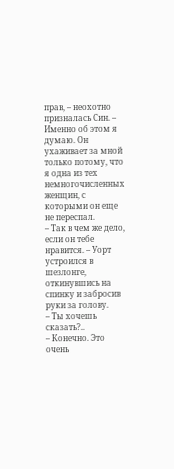прав, – неохотно призналась Син. – Именно об этом я думаю. Он ухаживает за мной только потому, что я одна из тех немногочисленных женщин, с которыми он еще не переспал.
– Так в чем же дело, если он тебе нравится. – Уорт устроился в шезлонге, откинувшись на спинку и забросив руки за голову.
– Ты хочешь сказать?..
– Конечно. Это очень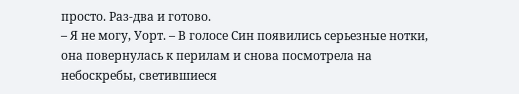просто. Раз-два и готово.
– Я не могу, Уорт. – В голосе Син появились серьезные нотки, она повернулась к перилам и снова посмотрела на небоскребы, светившиеся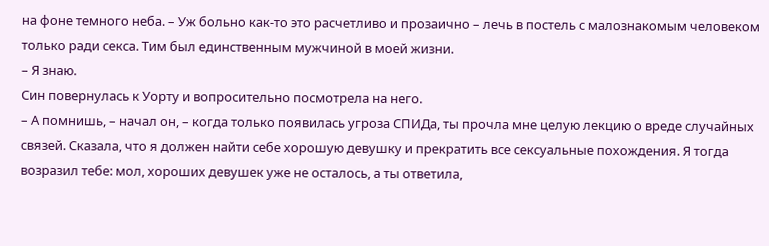на фоне темного неба. – Уж больно как-то это расчетливо и прозаично – лечь в постель с малознакомым человеком только ради секса. Тим был единственным мужчиной в моей жизни.
– Я знаю.
Син повернулась к Уорту и вопросительно посмотрела на него.
– А помнишь, – начал он, – когда только появилась угроза СПИДа, ты прочла мне целую лекцию о вреде случайных связей. Сказала, что я должен найти себе хорошую девушку и прекратить все сексуальные похождения. Я тогда возразил тебе: мол, хороших девушек уже не осталось, а ты ответила,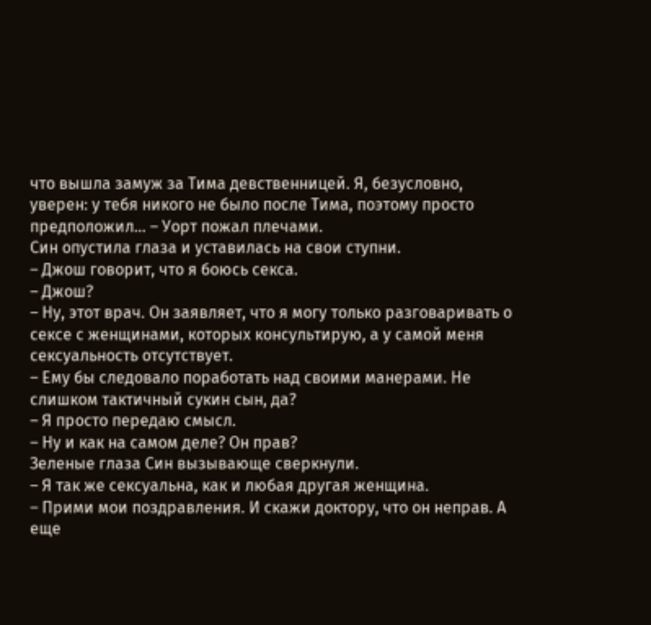что вышла замуж за Тима девственницей. Я, безусловно, уверен: у тебя никого не было после Тима, поэтому просто предположил… – Уорт пожал плечами.
Син опустила глаза и уставилась на свои ступни.
– Джош говорит, что я боюсь секса.
– Джош?
– Ну, этот врач. Он заявляет, что я могу только разговаривать о сексе с женщинами, которых консультирую, а у самой меня сексуальность отсутствует.
– Ему бы следовало поработать над своими манерами. Не слишком тактичный сукин сын, да?
– Я просто передаю смысл.
– Ну и как на самом деле? Он прав?
Зеленые глаза Син вызывающе сверкнули.
– Я так же сексуальна, как и любая другая женщина.
– Прими мои поздравления. И скажи доктору, что он неправ. А еще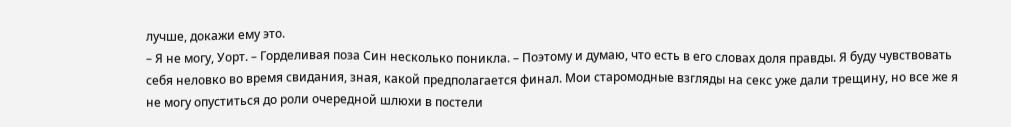лучше, докажи ему это.
– Я не могу, Уорт. – Горделивая поза Син несколько поникла. – Поэтому и думаю, что есть в его словах доля правды. Я буду чувствовать себя неловко во время свидания, зная, какой предполагается финал. Мои старомодные взгляды на секс уже дали трещину, но все же я не могу опуститься до роли очередной шлюхи в постели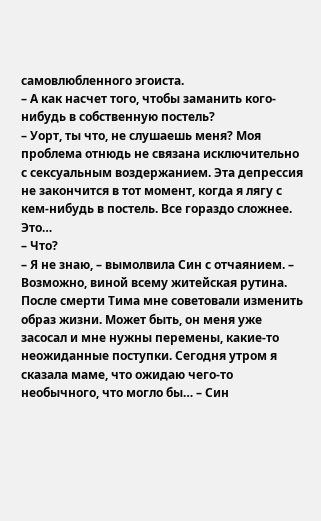самовлюбленного эгоиста.
– А как насчет того, чтобы заманить кого-нибудь в собственную постель?
– Уорт, ты что, не слушаешь меня? Моя проблема отнюдь не связана исключительно с сексуальным воздержанием. Эта депрессия не закончится в тот момент, когда я лягу с кем-нибудь в постель. Все гораздо сложнее. Это…
– Что?
– Я не знаю, – вымолвила Син с отчаянием. – Возможно, виной всему житейская рутина. После смерти Тима мне советовали изменить образ жизни. Может быть, он меня уже засосал и мне нужны перемены, какие-то неожиданные поступки. Сегодня утром я сказала маме, что ожидаю чего-то необычного, что могло бы… – Син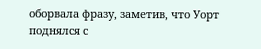оборвала фразу, заметив, что Уорт поднялся с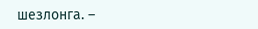шезлонга. –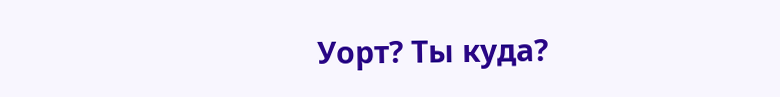Уорт? Ты куда?